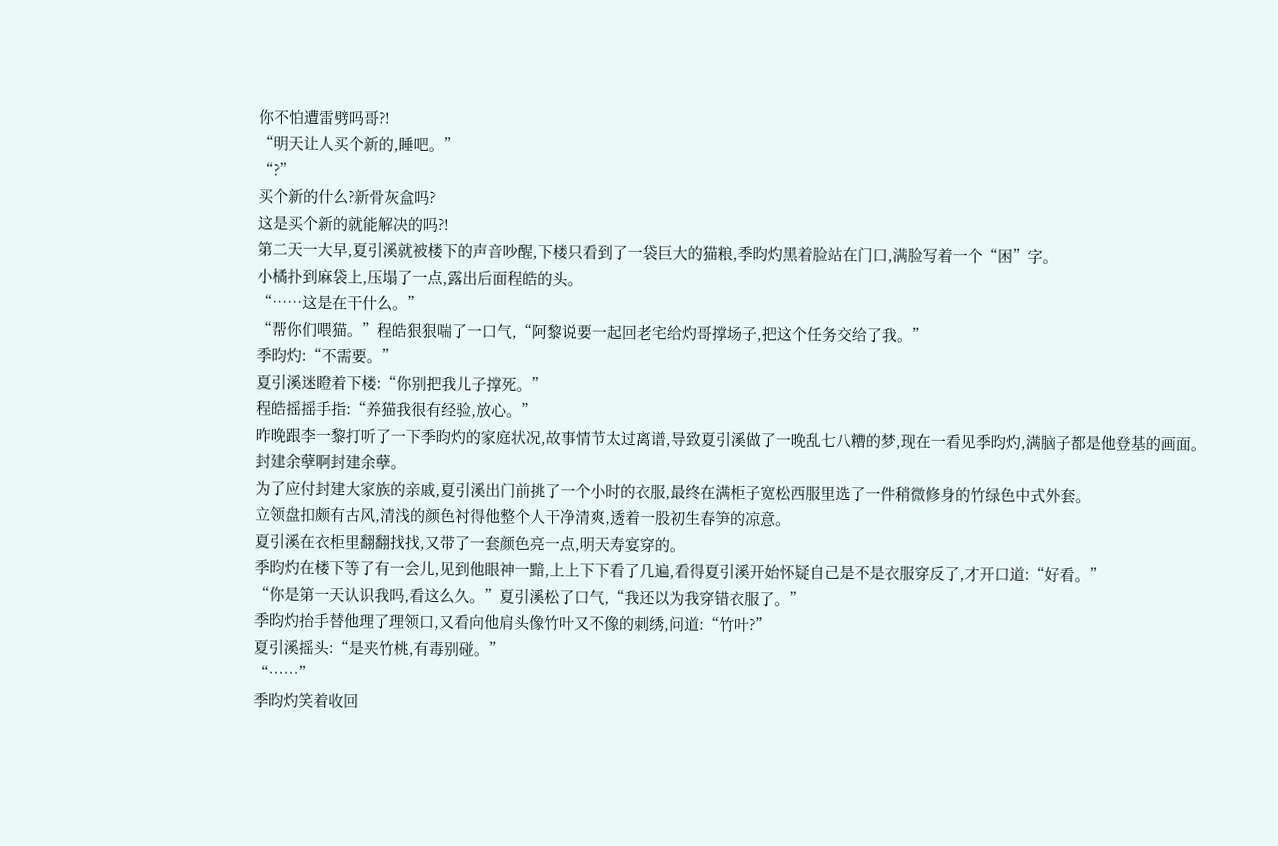你不怕遭雷劈吗哥?!
“明天让人买个新的,睡吧。”
“?”
买个新的什么?新骨灰盒吗?
这是买个新的就能解决的吗?!
第二天一大早,夏引溪就被楼下的声音吵醒,下楼只看到了一袋巨大的猫粮,季昀灼黑着脸站在门口,满脸写着一个“困”字。
小橘扑到麻袋上,压塌了一点,露出后面程皓的头。
“……这是在干什么。”
“帮你们喂猫。”程皓狠狠喘了一口气,“阿黎说要一起回老宅给灼哥撑场子,把这个任务交给了我。”
季昀灼:“不需要。”
夏引溪迷瞪着下楼:“你别把我儿子撑死。”
程皓摇摇手指:“养猫我很有经验,放心。”
昨晚跟李一黎打听了一下季昀灼的家庭状况,故事情节太过离谱,导致夏引溪做了一晚乱七八糟的梦,现在一看见季昀灼,满脑子都是他登基的画面。
封建余孽啊封建余孽。
为了应付封建大家族的亲戚,夏引溪出门前挑了一个小时的衣服,最终在满柜子宽松西服里选了一件稍微修身的竹绿色中式外套。
立领盘扣颇有古风,清浅的颜色衬得他整个人干净清爽,透着一股初生春笋的凉意。
夏引溪在衣柜里翻翻找找,又带了一套颜色亮一点,明天寿宴穿的。
季昀灼在楼下等了有一会儿,见到他眼神一黯,上上下下看了几遍,看得夏引溪开始怀疑自己是不是衣服穿反了,才开口道:“好看。”
“你是第一天认识我吗,看这么久。”夏引溪松了口气,“我还以为我穿错衣服了。”
季昀灼抬手替他理了理领口,又看向他肩头像竹叶又不像的刺绣,问道:“竹叶?”
夏引溪摇头:“是夹竹桃,有毒别碰。”
“……”
季昀灼笑着收回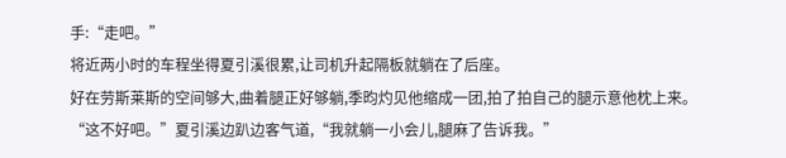手:“走吧。”
将近两小时的车程坐得夏引溪很累,让司机升起隔板就躺在了后座。
好在劳斯莱斯的空间够大,曲着腿正好够躺,季昀灼见他缩成一团,拍了拍自己的腿示意他枕上来。
“这不好吧。”夏引溪边趴边客气道,“我就躺一小会儿,腿麻了告诉我。”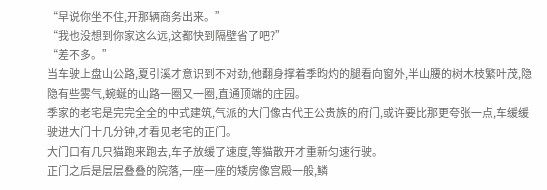“早说你坐不住,开那辆商务出来。”
“我也没想到你家这么远,这都快到隔壁省了吧?”
“差不多。”
当车驶上盘山公路,夏引溪才意识到不对劲,他翻身撑着季昀灼的腿看向窗外,半山腰的树木枝繁叶茂,隐隐有些雾气,蜿蜒的山路一圈又一圈,直通顶端的庄园。
季家的老宅是完完全全的中式建筑,气派的大门像古代王公贵族的府门,或许要比那更夸张一点,车缓缓驶进大门十几分钟,才看见老宅的正门。
大门口有几只猫跑来跑去,车子放缓了速度,等猫散开才重新匀速行驶。
正门之后是层层叠叠的院落,一座一座的矮房像宫殿一般,鳞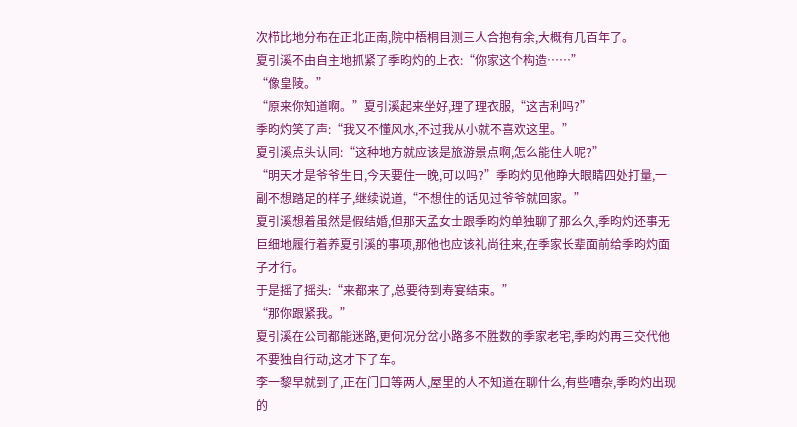次栉比地分布在正北正南,院中梧桐目测三人合抱有余,大概有几百年了。
夏引溪不由自主地抓紧了季昀灼的上衣:“你家这个构造……”
“像皇陵。”
“原来你知道啊。”夏引溪起来坐好,理了理衣服,“这吉利吗?”
季昀灼笑了声:“我又不懂风水,不过我从小就不喜欢这里。”
夏引溪点头认同:“这种地方就应该是旅游景点啊,怎么能住人呢?”
“明天才是爷爷生日,今天要住一晚,可以吗?”季昀灼见他睁大眼睛四处打量,一副不想踏足的样子,继续说道,“不想住的话见过爷爷就回家。”
夏引溪想着虽然是假结婚,但那天孟女士跟季昀灼单独聊了那么久,季昀灼还事无巨细地履行着养夏引溪的事项,那他也应该礼尚往来,在季家长辈面前给季昀灼面子才行。
于是摇了摇头:“来都来了,总要待到寿宴结束。”
“那你跟紧我。”
夏引溪在公司都能迷路,更何况分岔小路多不胜数的季家老宅,季昀灼再三交代他不要独自行动,这才下了车。
李一黎早就到了,正在门口等两人,屋里的人不知道在聊什么,有些嘈杂,季昀灼出现的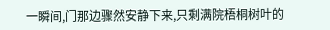一瞬间,门那边骤然安静下来,只剩满院梧桐树叶的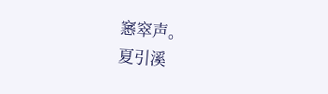窸窣声。
夏引溪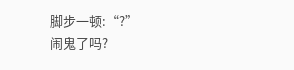脚步一顿:“?”
闹鬼了吗?